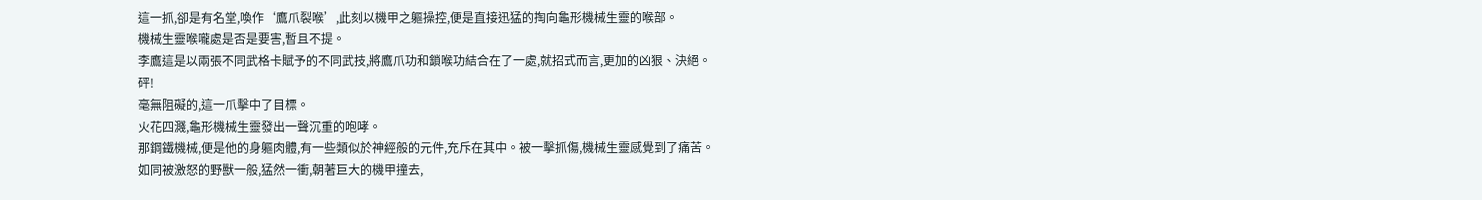這一抓,卻是有名堂,喚作‘鷹爪裂喉’,此刻以機甲之軀操控,便是直接迅猛的掏向龜形機械生靈的喉部。
機械生靈喉嚨處是否是要害,暫且不提。
李鷹這是以兩張不同武格卡賦予的不同武技,將鷹爪功和鎖喉功結合在了一處,就招式而言,更加的凶狠、決絕。
砰!
毫無阻礙的,這一爪擊中了目標。
火花四濺,龜形機械生靈發出一聲沉重的咆哮。
那鋼鐵機械,便是他的身軀肉體,有一些類似於神經般的元件,充斥在其中。被一擊抓傷,機械生靈感覺到了痛苦。
如同被激怒的野獸一般,猛然一衝,朝著巨大的機甲撞去,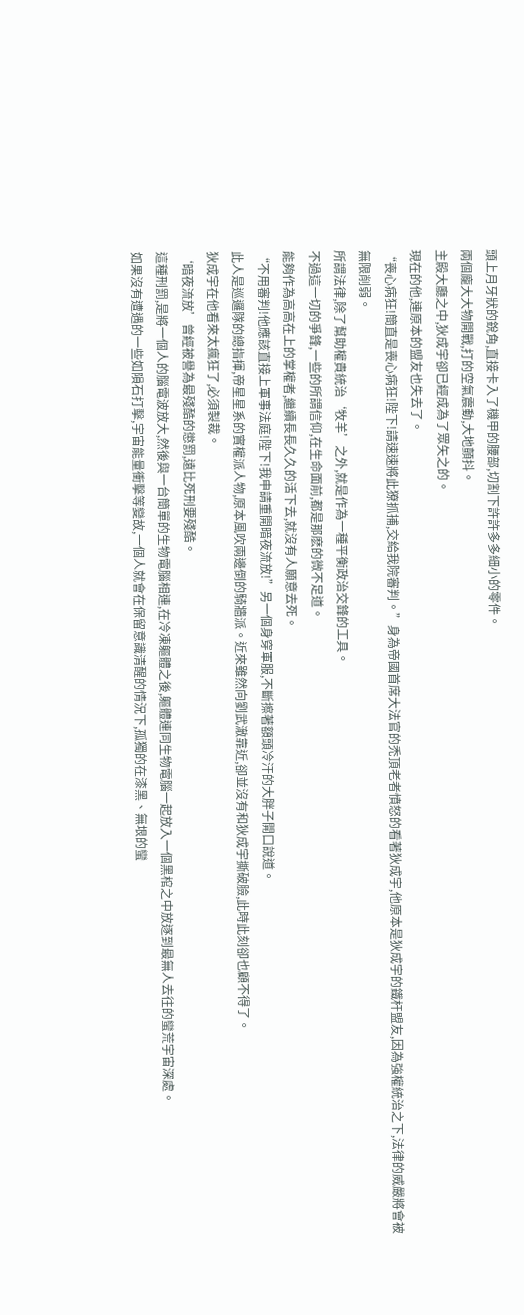頭上月牙狀的銳角,直接卡入了機甲的腰部,切割下許許多多細小的零件。
兩個龐大大物開戰,打的空氣震動,大地顫抖。
主殿大廳之中,狄成宇卻已經成為了眾矢之的。
現在的他,連原本的盟友也失去了。
“喪心病狂!簡直是喪心病狂!陛下!請速速將此獠抓捕,交給我院審判。”身為帝國首席大法官的禿頂老者憤怒的看著狄成宇,他原本是狄成宇的鐵杆盟友,因為強權統治之下,法律的威嚴將會被無限削弱。
所謂法律,除了幫助權貴統治‘牧羊’之外,就是作為一種平衡政治交鋒的工具。
不過這一切的爭鋒,一些的所謂信仰,在生命面前,都是那麽的微不足道。
能夠作為高高在上的掌權者,繼續長長久久的活下去,就沒有人願意去死。
“不用審判!他應該直接上軍事法庭!陛下!我申請重開暗夜流放!”另一個身穿軍服,不斷擦著額頭冷汗的大胖子開口說道。
此人是巡邏隊的總指揮,帝星星系的實權派人物,原本風吹兩邊倒的騎牆派。近來雖然向劉武澈靠近,卻並沒有和狄成宇撕破臉,此時此刻卻也顧不得了。
狄成宇在他看來太瘋狂了,必須製裁。
‘暗夜流放’曾經被譽為最殘酷的懲罰,遠比死刑要殘酷。
這種刑罰,是將一個人的腦電波放大,然後與一台簡單的生物電腦相連,在冷凍軀體之後,軀體連同生物電腦一起放入一個黑棺之中放逐到最無人去往的蠻荒宇宙深處。
如果沒有遭遇的一些如隕石打擊,宇宙能量衝擊等變故,一個人就會在保留意識清醒的情況下,孤獨的在漆黑、無垠的蠻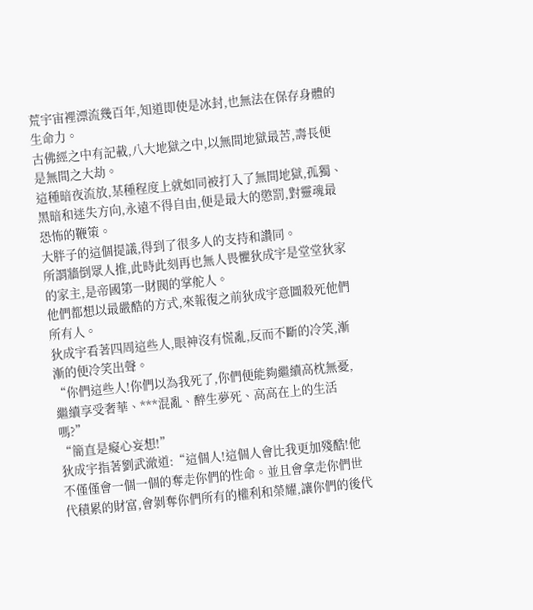荒宇宙裡漂流幾百年,知道即使是冰封,也無法在保存身體的生命力。
古佛經之中有記載,八大地獄之中,以無間地獄最苦,壽長便是無間之大劫。
這種暗夜流放,某種程度上就如同被打入了無間地獄,孤獨、黑暗和迷失方向,永遠不得自由,便是最大的懲罰,對靈魂最恐怖的鞭策。
大胖子的這個提議,得到了很多人的支持和讚同。
所謂牆倒眾人推,此時此刻再也無人畏懼狄成宇是堂堂狄家的家主,是帝國第一財閥的掌舵人。
他們都想以最嚴酷的方式,來報復之前狄成宇意圖殺死他們所有人。
狄成宇看著四周這些人,眼神沒有慌亂,反而不斷的冷笑,漸漸的便冷笑出聲。
“你們這些人!你們以為我死了,你們便能夠繼續高枕無憂,繼續享受奢華、***混亂、醉生夢死、高高在上的生活嗎?”
“簡直是癡心妄想!”
狄成宇指著劉武澈道:“這個人!這個人會比我更加殘酷!他不僅僅會一個一個的奪走你們的性命。並且會拿走你們世代積累的財富,會剝奪你們所有的權利和榮耀,讓你們的後代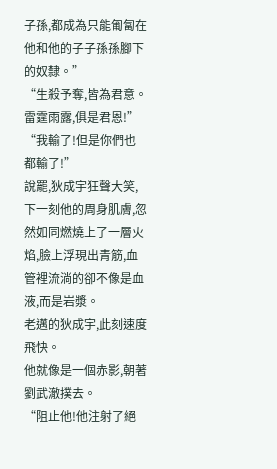子孫,都成為只能匍匐在他和他的子子孫孫腳下的奴隸。”
“生殺予奪,皆為君意。雷霆雨露,俱是君恩!”
“我輸了!但是你們也都輸了!”
說罷,狄成宇狂聲大笑,下一刻他的周身肌膚,忽然如同燃燒上了一層火焰,臉上浮現出青筋,血管裡流淌的卻不像是血液,而是岩漿。
老邁的狄成宇,此刻速度飛快。
他就像是一個赤影,朝著劉武澈撲去。
“阻止他!他注射了絕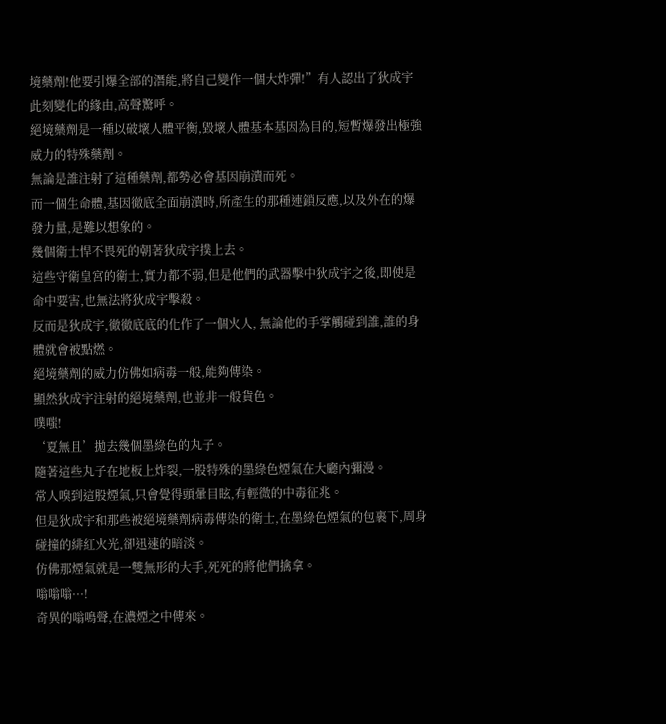境藥劑!他要引爆全部的潛能,將自己變作一個大炸彈!”有人認出了狄成宇此刻變化的緣由,高聲驚呼。
絕境藥劑是一種以破壞人體平衡,毀壞人體基本基因為目的,短暫爆發出極強威力的特殊藥劑。
無論是誰注射了這種藥劑,都勢必會基因崩潰而死。
而一個生命體,基因徹底全面崩潰時,所產生的那種連鎖反應,以及外在的爆發力量,是難以想象的。
幾個衛士悍不畏死的朝著狄成宇撲上去。
這些守衛皇宮的衛士,實力都不弱,但是他們的武器擊中狄成宇之後,即使是命中要害,也無法將狄成宇擊殺。
反而是狄成宇,徹徹底底的化作了一個火人, 無論他的手掌觸碰到誰,誰的身體就會被點燃。
絕境藥劑的威力仿佛如病毒一般,能夠傳染。
顯然狄成宇注射的絕境藥劑,也並非一般貨色。
噗嗤!
‘夏無且’拋去幾個墨綠色的丸子。
隨著這些丸子在地板上炸裂,一股特殊的墨綠色煙氣在大廳內彌漫。
常人嗅到這股煙氣,只會覺得頭暈目眩,有輕微的中毒征兆。
但是狄成宇和那些被絕境藥劑病毒傳染的衛士,在墨綠色煙氣的包裹下,周身碰撞的緋紅火光,卻迅速的暗淡。
仿佛那煙氣就是一雙無形的大手,死死的將他們擒拿。
嗡嗡嗡···!
奇異的嗡鳴聲,在濃煙之中傳來。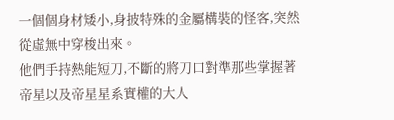一個個身材矮小,身披特殊的金屬構裝的怪客,突然從虛無中穿梭出來。
他們手持熱能短刀,不斷的將刀口對準那些掌握著帝星以及帝星星系實權的大人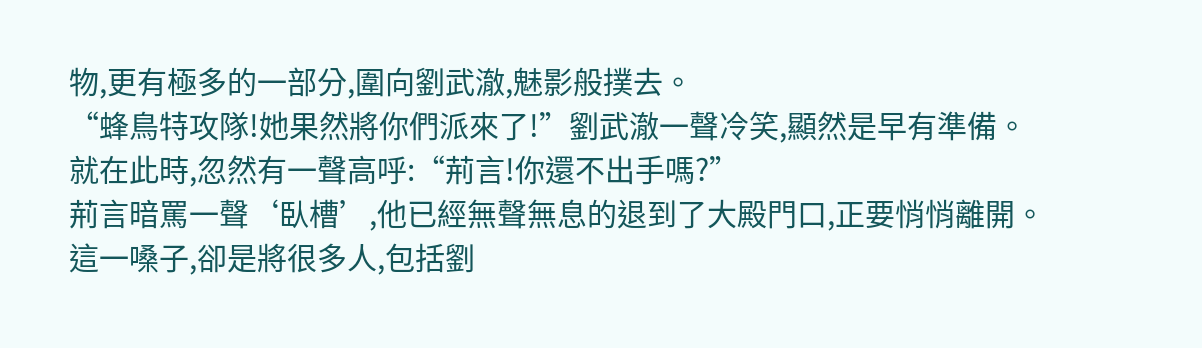物,更有極多的一部分,圍向劉武澈,魅影般撲去。
“蜂鳥特攻隊!她果然將你們派來了!”劉武澈一聲冷笑,顯然是早有準備。
就在此時,忽然有一聲高呼:“荊言!你還不出手嗎?”
荊言暗罵一聲‘臥槽’,他已經無聲無息的退到了大殿門口,正要悄悄離開。這一嗓子,卻是將很多人,包括劉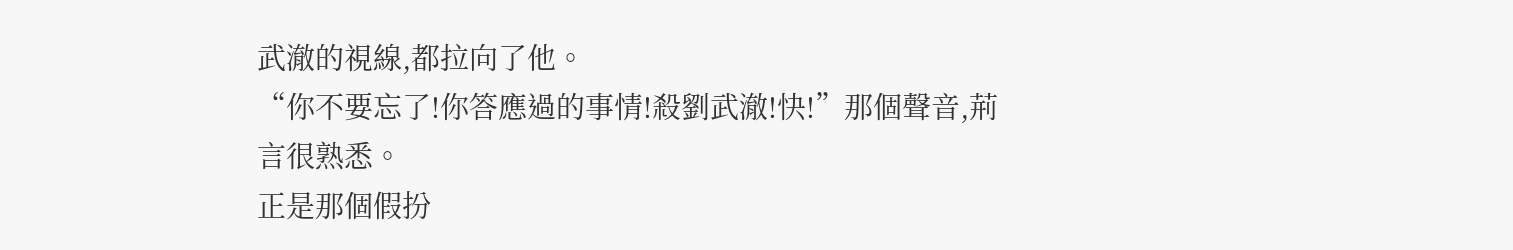武澈的視線,都拉向了他。
“你不要忘了!你答應過的事情!殺劉武澈!快!”那個聲音,荊言很熟悉。
正是那個假扮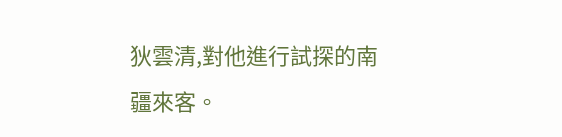狄雲清,對他進行試探的南疆來客。